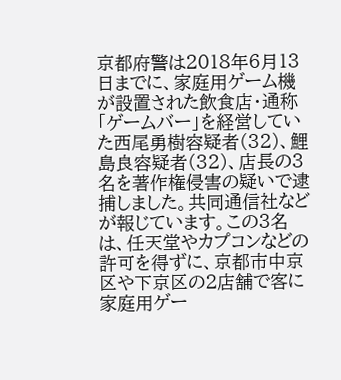京都府警は2018年6月13日までに、家庭用ゲーム機が設置された飲食店・通称「ゲームバー」を経営していた西尾勇樹容疑者(32)、鯉島良容疑者(32)、店長の3名を著作権侵害の疑いで逮捕しました。共同通信社などが報じています。この3名は、任天堂やカプコンなどの許可を得ずに、京都市中京区や下京区の2店舗で客に家庭用ゲー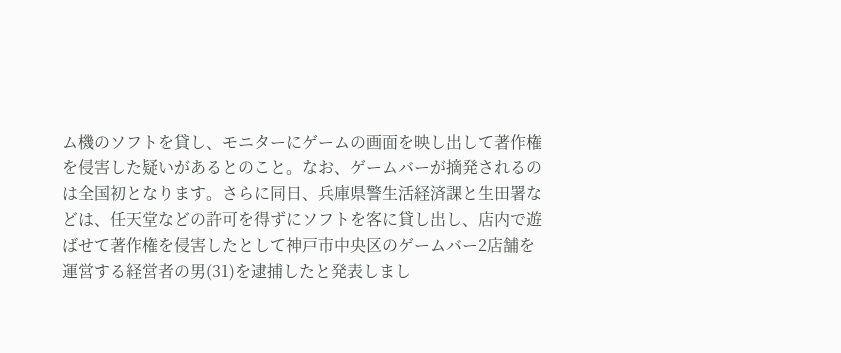ム機のソフトを貸し、モニターにゲームの画面を映し出して著作権を侵害した疑いがあるとのこと。なお、ゲームバーが摘発されるのは全国初となります。さらに同日、兵庫県警生活経済課と生田署などは、任天堂などの許可を得ずにソフトを客に貸し出し、店内で遊ばせて著作権を侵害したとして神戸市中央区のゲームバー2店舗を運営する経営者の男(31)を逮捕したと発表しまし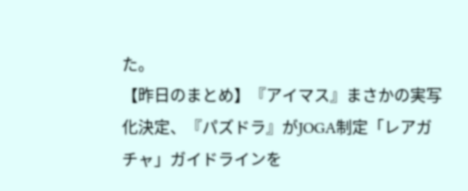た。
【昨日のまとめ】『アイマス』まさかの実写化決定、『パズドラ』がJOGA制定「レアガチャ」ガイドラインを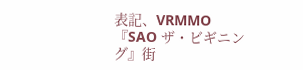表記、VRMMO『SAO ザ・ビギニング』街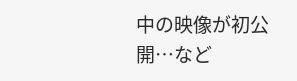中の映像が初公開…など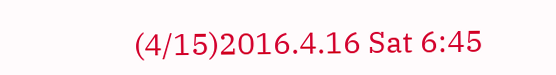(4/15)2016.4.16 Sat 6:45